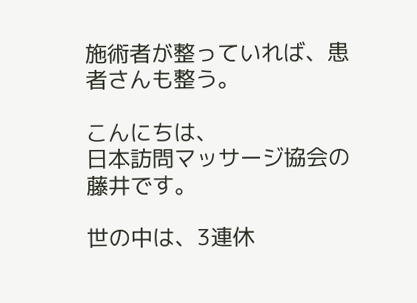施術者が整っていれば、患者さんも整う。

こんにちは、
日本訪問マッサージ協会の藤井です。

世の中は、3連休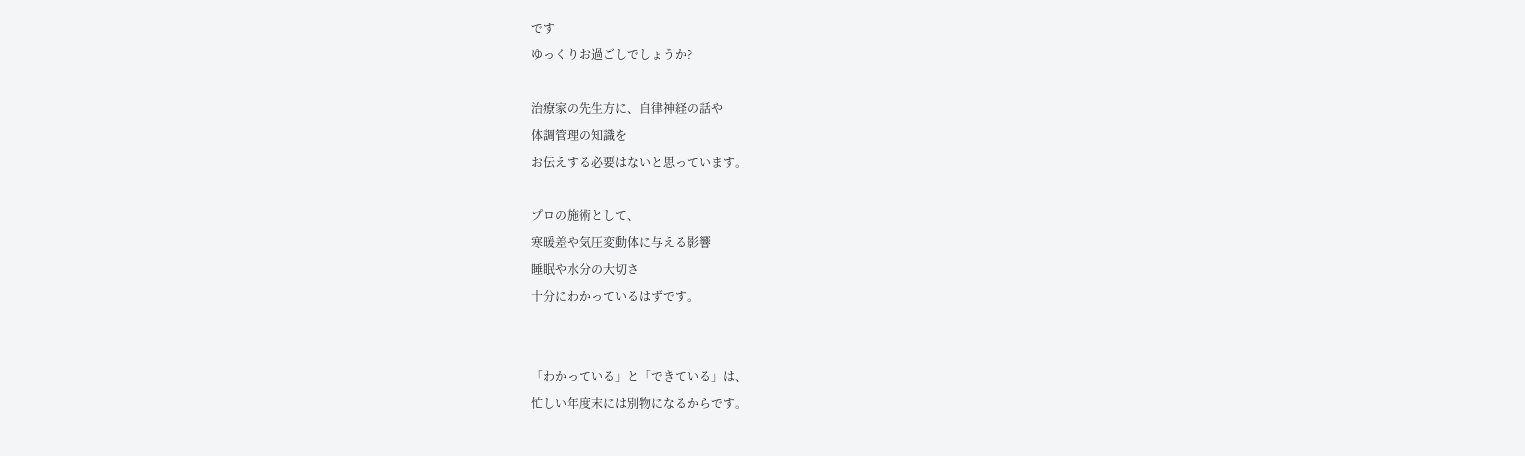です
ゆっくりお過ごしでしょうか?

治療家の先生方に、自律神経の話や
体調管理の知識を
お伝えする必要はないと思っています。

プロの施術として、
寒暖差や気圧変動体に与える影響
睡眠や水分の大切さ
十分にわかっているはずです。


「わかっている」と「できている」は、
忙しい年度末には別物になるからです。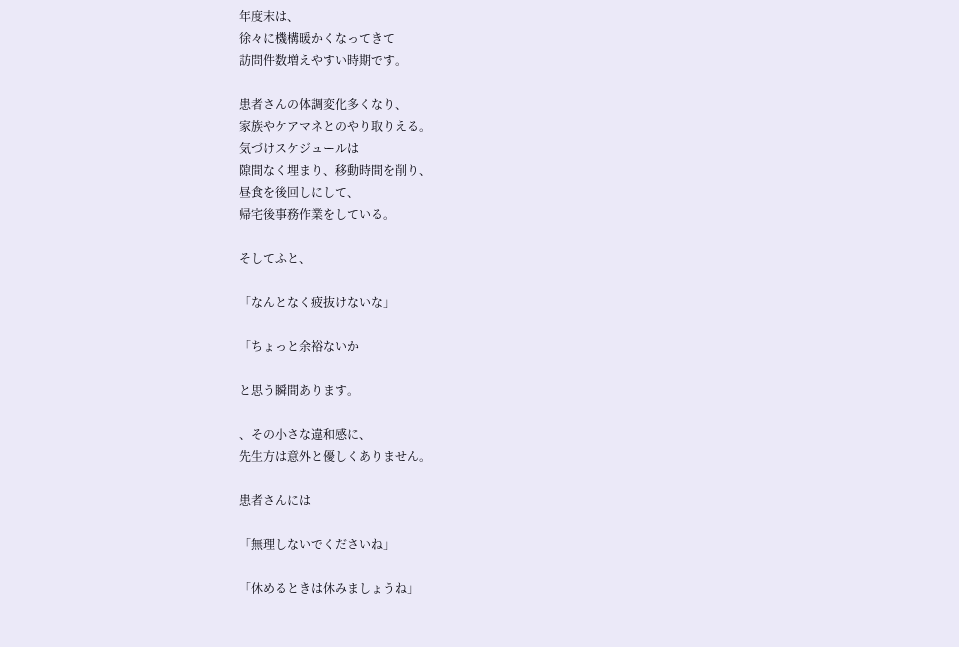年度末は、
徐々に機構暖かくなってきて
訪問件数増えやすい時期です。

患者さんの体調変化多くなり、
家族やケアマネとのやり取りえる。
気づけスケジュールは
隙間なく埋まり、移動時間を削り、
昼食を後回しにして、
帰宅後事務作業をしている。

そしてふと、

「なんとなく疲抜けないな」

「ちょっと余裕ないか

と思う瞬間あります。

、その小さな違和感に、
先生方は意外と優しくありません。

患者さんには

「無理しないでくださいね」

「休めるときは休みましょうね」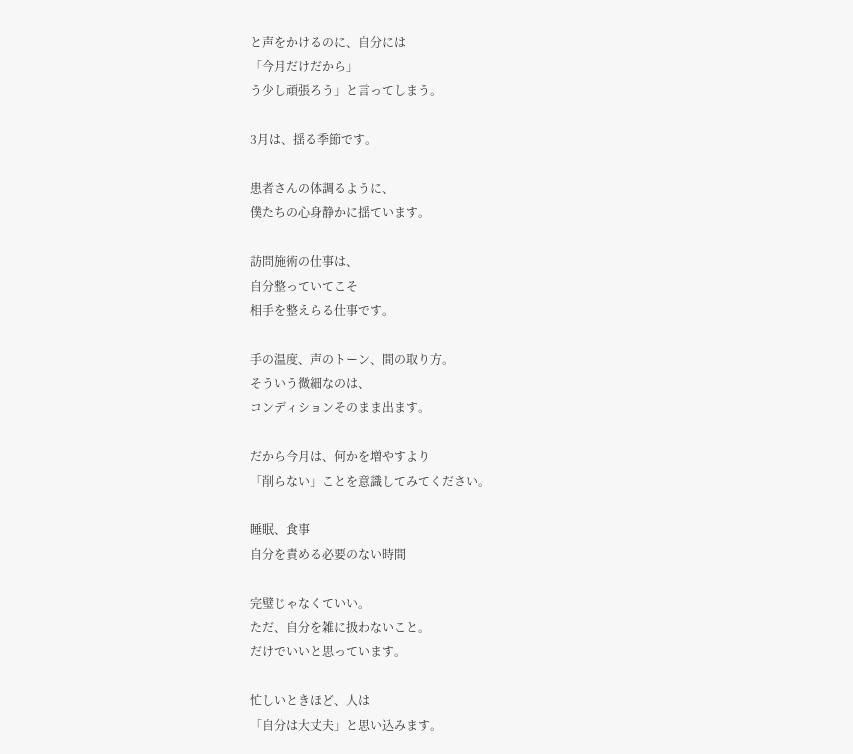と声をかけるのに、自分には
「今月だけだから」
う少し頑張ろう」と言ってしまう。

3月は、揺る季節です。

患者さんの体調るように、
僕たちの心身静かに揺ています。

訪問施術の仕事は、
自分整っていてこそ
相手を整えらる仕事です。

手の温度、声のトーン、間の取り方。
そういう微細なのは、
コンディションそのまま出ます。

だから今月は、何かを増やすより
「削らない」ことを意識してみてください。

睡眠、食事
自分を責める必要のない時間

完璧じゃなくていい。
ただ、自分を雑に扱わないこと。
だけでいいと思っています。

忙しいときほど、人は
「自分は大丈夫」と思い込みます。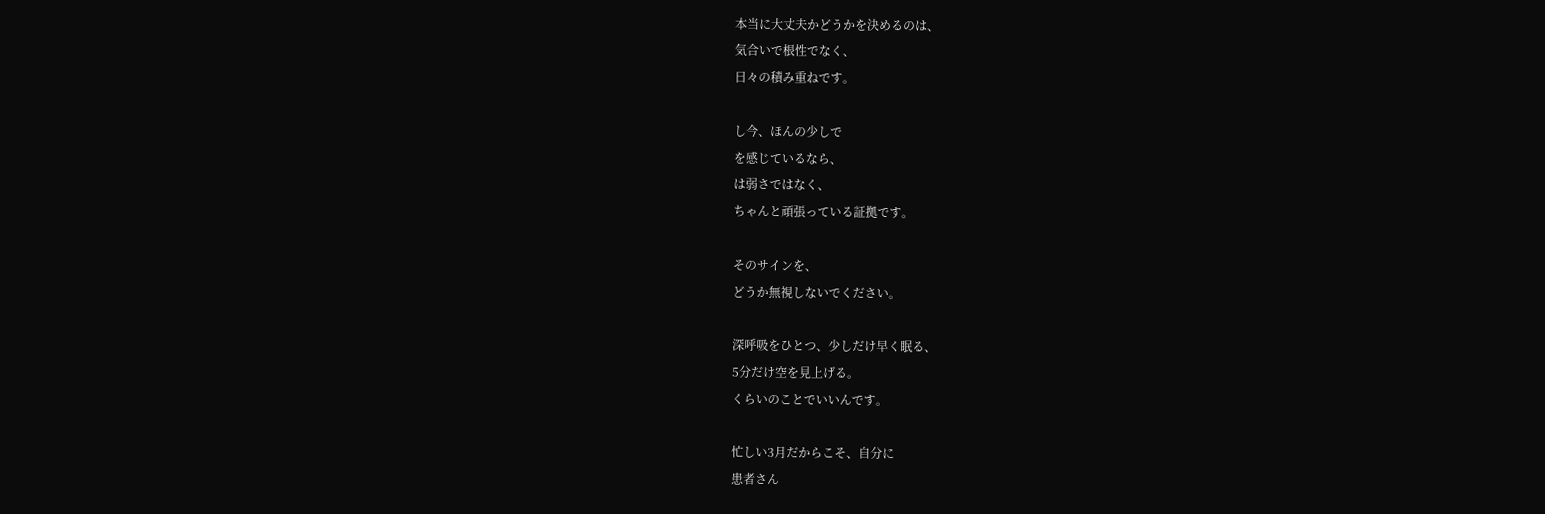本当に大丈夫かどうかを決めるのは、
気合いで根性でなく、
日々の積み重ねです。

し今、ほんの少しで
を感じているなら、
は弱さではなく、
ちゃんと頑張っている証拠です。

そのサインを、
どうか無視しないでください。

深呼吸をひとつ、少しだけ早く眠る、
5分だけ空を見上げる。
くらいのことでいいんです。

忙しい3月だからこそ、自分に
患者さん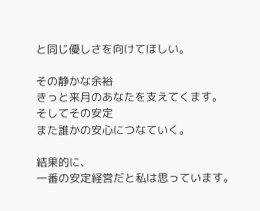と同じ優しさを向けてほしい。

その静かな余裕
きっと来月のあなたを支えてくます。
そしてその安定
また誰かの安心につなていく。

結果的に、
一番の安定経営だと私は思っています。